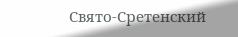Свято-Сретенский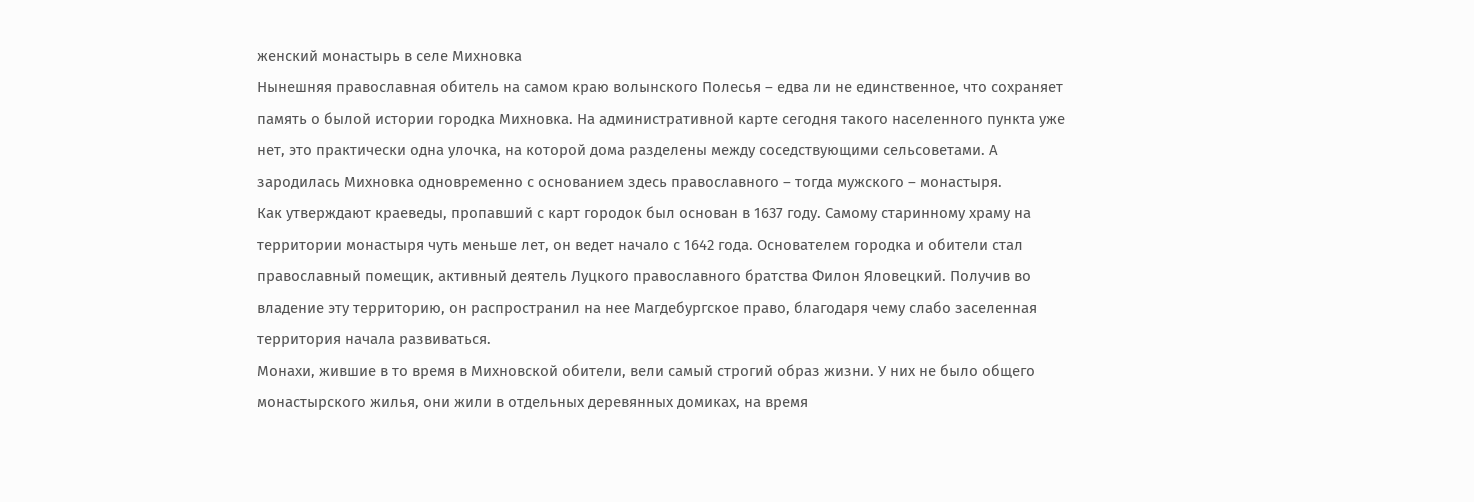женский монастырь в селе Михновка
Нынешняя православная обитель на самом краю волынского Полесья – едва ли не единственное, что сохраняет память о былой истории городка Михновка. На административной карте сегодня такого населенного пункта уже нет, это практически одна улочка, на которой дома разделены между соседствующими сельсоветами. А зародилась Михновка одновременно с основанием здесь православного – тогда мужского – монастыря.
Как утверждают краеведы, пропавший с карт городок был основан в 1637 году. Самому старинному храму на территории монастыря чуть меньше лет, он ведет начало с 1642 года. Основателем городка и обители стал православный помещик, активный деятель Луцкого православного братства Филон Яловецкий. Получив во владение эту территорию, он распространил на нее Магдебургское право, благодаря чему слабо заселенная территория начала развиваться.
Монахи, жившие в то время в Михновской обители, вели самый строгий образ жизни. У них не было общего монастырского жилья, они жили в отдельных деревянных домиках, на время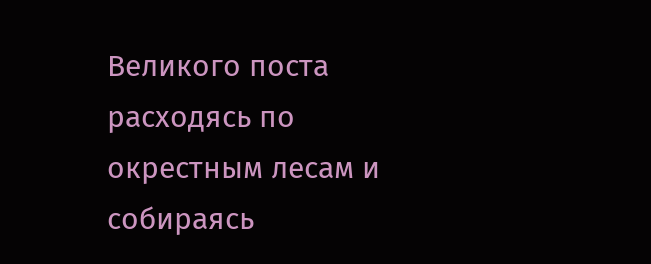Великого поста расходясь по окрестным лесам и собираясь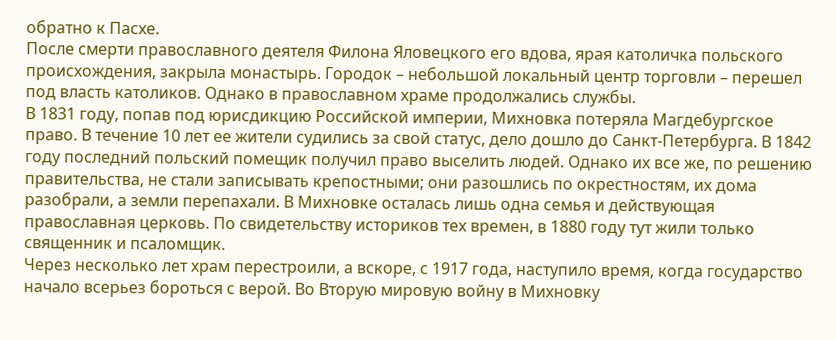обратно к Пасхе.
После смерти православного деятеля Филона Яловецкого его вдова, ярая католичка польского происхождения, закрыла монастырь. Городок – небольшой локальный центр торговли – перешел под власть католиков. Однако в православном храме продолжались службы.
В 1831 году, попав под юрисдикцию Российской империи, Михновка потеряла Магдебургское право. В течение 10 лет ее жители судились за свой статус, дело дошло до Санкт-Петербурга. В 1842 году последний польский помещик получил право выселить людей. Однако их все же, по решению правительства, не стали записывать крепостными; они разошлись по окрестностям, их дома разобрали, а земли перепахали. В Михновке осталась лишь одна семья и действующая православная церковь. По свидетельству историков тех времен, в 1880 году тут жили только священник и псаломщик.
Через несколько лет храм перестроили, а вскоре, с 1917 года, наступило время, когда государство начало всерьез бороться с верой. Во Вторую мировую войну в Михновку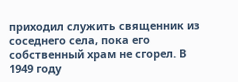приходил служить священник из соседнего села, пока его собственный храм не сгорел. В 1949 году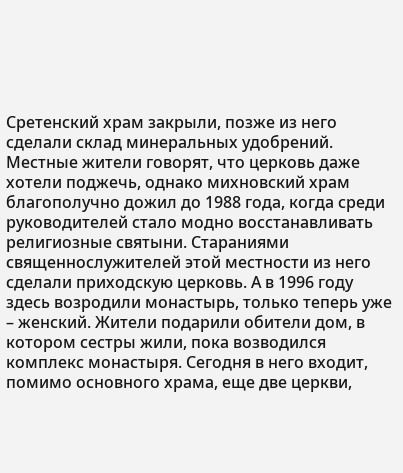Сретенский храм закрыли, позже из него сделали склад минеральных удобрений.
Местные жители говорят, что церковь даже хотели поджечь, однако михновский храм благополучно дожил до 1988 года, когда среди руководителей стало модно восстанавливать религиозные святыни. Стараниями священнослужителей этой местности из него сделали приходскую церковь. А в 1996 году здесь возродили монастырь, только теперь уже – женский. Жители подарили обители дом, в котором сестры жили, пока возводился комплекс монастыря. Сегодня в него входит, помимо основного храма, еще две церкви,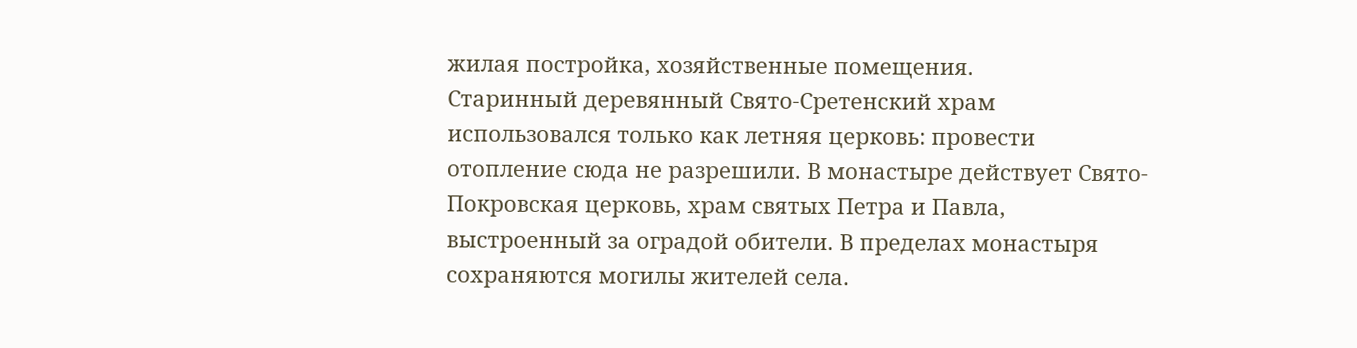жилая постройка, хозяйственные помещения.
Старинный деревянный Свято-Сретенский храм использовался только как летняя церковь: провести отопление сюда не разрешили. В монастыре действует Свято-Покровская церковь, храм святых Петра и Павла, выстроенный за оградой обители. В пределах монастыря сохраняются могилы жителей села.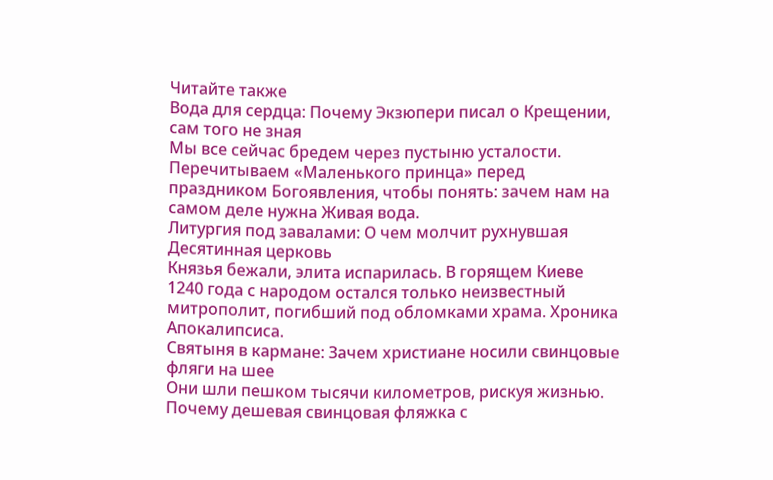Читайте также
Вода для сердца: Почему Экзюпери писал о Крещении, сам того не зная
Мы все сейчас бредем через пустыню усталости. Перечитываем «Маленького принца» перед праздником Богоявления, чтобы понять: зачем нам на самом деле нужна Живая вода.
Литургия под завалами: О чем молчит рухнувшая Десятинная церковь
Князья бежали, элита испарилась. В горящем Киеве 1240 года с народом остался только неизвестный митрополит, погибший под обломками храма. Хроника Апокалипсиса.
Святыня в кармане: Зачем христиане носили свинцовые фляги на шее
Они шли пешком тысячи километров, рискуя жизнью. Почему дешевая свинцовая фляжка с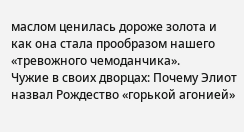маслом ценилась дороже золота и как она стала прообразом нашего «тревожного чемоданчика».
Чужие в своих дворцах: Почему Элиот назвал Рождество «горькой агонией»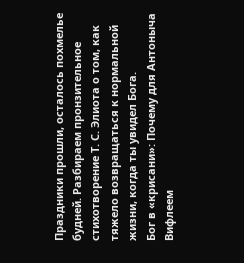Праздники прошли, осталось похмелье будней. Разбираем пронзительное стихотворение Т. С. Элиота о том, как тяжело возвращаться к нормальной жизни, когда ты увидел Бога.
Бог в «крисани»: Почему для Антоныча Вифлеем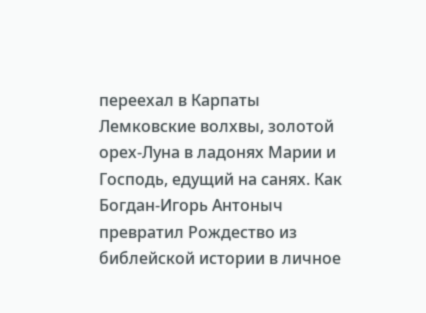переехал в Карпаты
Лемковские волхвы, золотой орех-Луна в ладонях Марии и Господь, едущий на санях. Как Богдан-Игорь Антоныч превратил Рождество из библейской истории в личное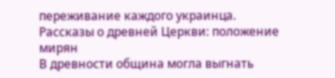переживание каждого украинца.
Рассказы о древней Церкви: положение мирян
В древности община могла выгнать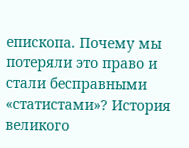епископа. Почему мы потеряли это право и стали бесправными «статистами»? История великого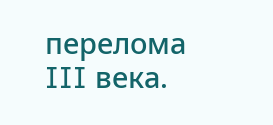перелома III века.